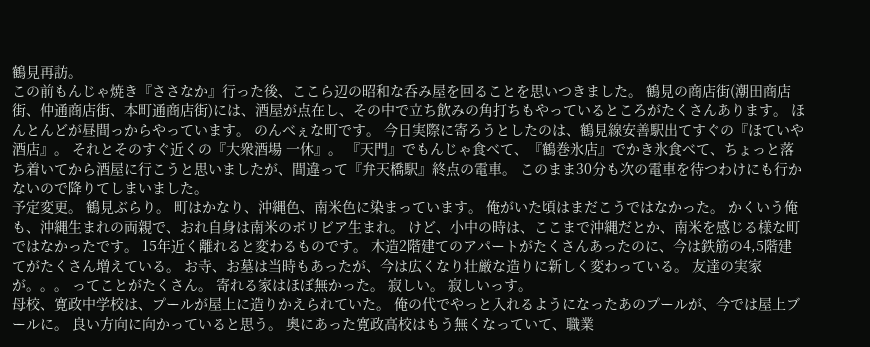鶴見再訪。
この前もんじゃ焼き『ささなか』行った後、ここら辺の昭和な呑み屋を回ることを思いつきました。 鶴見の商店街(潮田商店街、仲通商店街、本町通商店街)には、酒屋が点在し、その中で立ち飲みの角打ちもやっているところがたくさんあります。 ほんとんどが昼間っからやっています。 のんべぇな町です。 今日実際に寄ろうとしたのは、鶴見線安善駅出てすぐの『ほていや酒店』。 それとそのすぐ近くの『大衆酒場 一休』。 『天門』でもんじゃ食べて、『鶴巻氷店』でかき氷食べて、ちょっと落ち着いてから酒屋に行こうと思いましたが、間違って『弁天橋駅』終点の電車。 このまま30分も次の電車を待つわけにも行かないので降りてしまいました。
予定変更。 鶴見ぶらり。 町はかなり、沖縄色、南米色に染まっています。 俺がいた頃はまだこうではなかった。 かくいう俺も、沖縄生まれの両親で、おれ自身は南米のボリビア生まれ。 けど、小中の時は、ここまで沖縄だとか、南米を感じる様な町ではなかったです。 15年近く離れると変わるものです。 木造2階建てのアパートがたくさんあったのに、今は鉄筋の4,5階建てがたくさん増えている。 お寺、お墓は当時もあったが、今は広くなり壮厳な造りに新しく変わっている。 友達の実家が。。。 ってことがたくさん。 寄れる家はほぼ無かった。 寂しい。 寂しいっす。
母校、寛政中学校は、プールが屋上に造りかえられていた。 俺の代でやっと入れるようになったあのプールが、今では屋上ブールに。 良い方向に向かっていると思う。 奥にあった寛政高校はもう無くなっていて、職業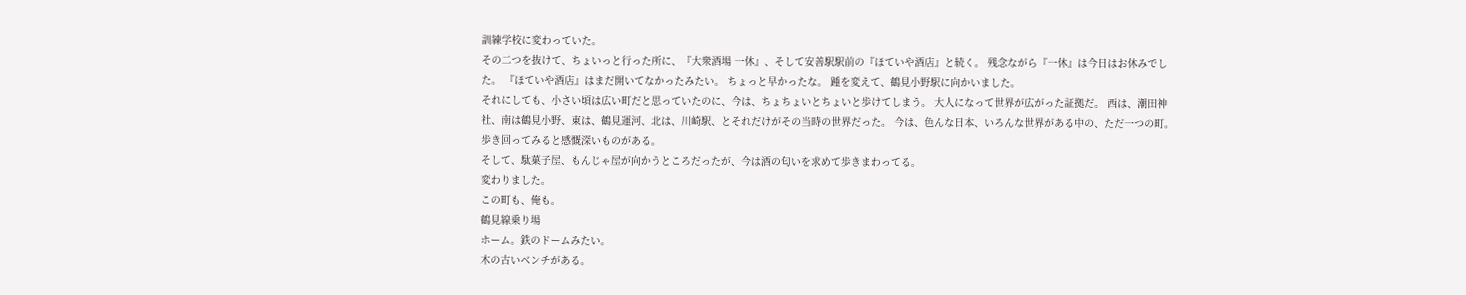訓練学校に変わっていた。
その二つを抜けて、ちょいっと行った所に、『大衆酒場 一休』、そして安善駅駅前の『ほていや酒店』と続く。 残念ながら『一休』は今日はお休みでした。 『ほていや酒店』はまだ開いてなかったみたい。 ちょっと早かったな。 踵を変えて、鶴見小野駅に向かいました。
それにしても、小さい頃は広い町だと思っていたのに、今は、ちょちょいとちょいと歩けてしまう。 大人になって世界が広がった証拠だ。 西は、潮田神社、南は鶴見小野、東は、鶴見運河、北は、川崎駅、とそれだけがその当時の世界だった。 今は、色んな日本、いろんな世界がある中の、ただ一つの町。 歩き回ってみると感慨深いものがある。
そして、駄菓子屋、もんじゃ屋が向かうところだったが、今は酒の匂いを求めて歩きまわってる。
変わりました。
この町も、俺も。
鶴見線乗り場
ホーム。鉄のドームみたい。
木の古いベンチがある。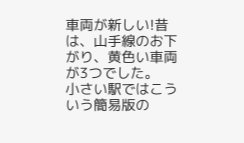車両が新しい!昔は、山手線のお下がり、黄色い車両が3つでした。
小さい駅ではこういう簡易版の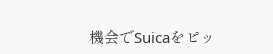機会でSuicaをピッ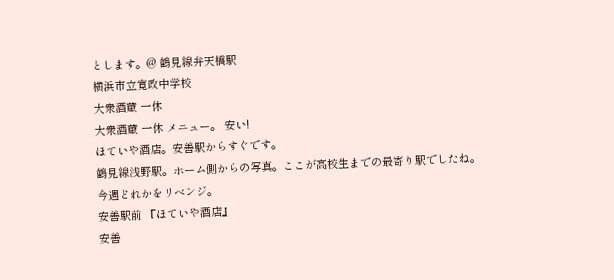とします。@ 鶴見線弁天橋駅
横浜市立寛政中学校
大衆酒蔵 一休
大衆酒蔵 一休 メニュー。 安い!
ほていや酒店。安善駅からすぐです。
鶴見線浅野駅。ホーム側からの写真。ここが高校生までの最寄り駅でしたね。
今週どれかをリベンジ。
安善駅前 『ほていや酒店』
安善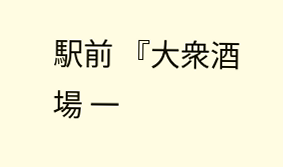駅前 『大衆酒場 一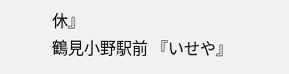休』
鶴見小野駅前 『いせや』